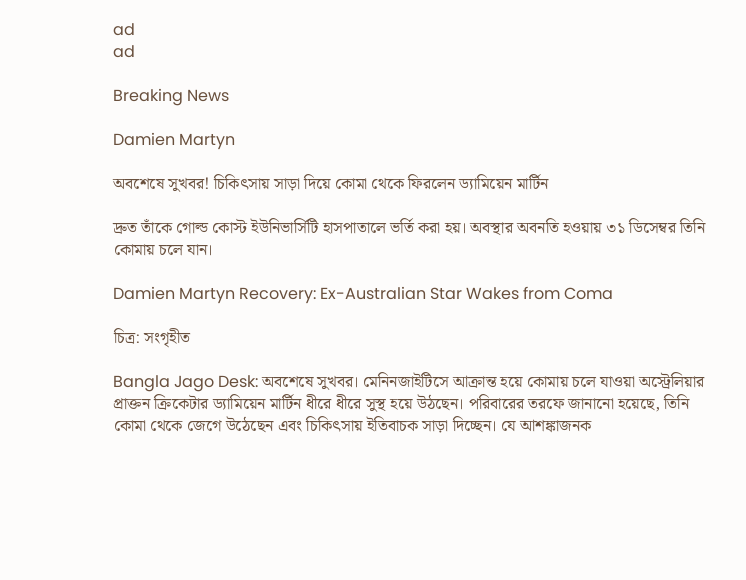ad
ad

Breaking News

Damien Martyn

অবশেষে সুখবর! চিকিৎসায় সাড়া দিয়ে কোমা থেকে ফিরলেন ড্যামিয়েন মার্টিন

দ্রুত তাঁকে গোল্ড কোস্ট ইউনিভার্সিটি হাসপাতালে ভর্তি করা হয়। অবস্থার অবনতি হওয়ায় ৩১ ডিসেম্বর তিনি কোমায় চলে যান।

Damien Martyn Recovery: Ex-Australian Star Wakes from Coma

চিত্র: সংগৃহীত

Bangla Jago Desk: অবশেষে সুখবর। মেনিনজাইটিসে আক্রান্ত হয়ে কোমায় চলে যাওয়া অস্ট্রেলিয়ার প্রাক্তন ক্রিকেটার ড্যামিয়েন মার্টিন ধীরে ধীরে সুস্থ হয়ে উঠছেন। পরিবারের তরফে জানানো হয়েছে, তিনি কোমা থেকে জেগে উঠেছেন এবং চিকিৎসায় ইতিবাচক সাড়া দিচ্ছেন। যে আশঙ্কাজনক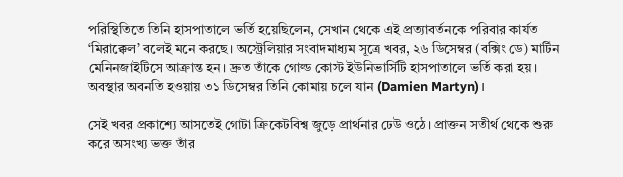পরিস্থিতিতে তিনি হাসপাতালে ভর্তি হয়েছিলেন, সেখান থেকে এই প্রত্যাবর্তনকে পরিবার কার্যত ‘মিরাক্কেল’ বলেই মনে করছে। অস্ট্রেলিয়ার সংবাদমাধ্যম সূত্রে খবর, ২৬ ডিসেম্বর (বক্সিং ডে) মার্টিন মেনিনজাইটিসে আক্রান্ত হন। দ্রুত তাঁকে গোল্ড কোস্ট ইউনিভার্সিটি হাসপাতালে ভর্তি করা হয়। অবস্থার অবনতি হওয়ায় ৩১ ডিসেম্বর তিনি কোমায় চলে যান (Damien Martyn)।

সেই খবর প্রকাশ্যে আসতেই গোটা ক্রিকেটবিশ্ব জুড়ে প্রার্থনার ঢেউ ওঠে। প্রাক্তন সতীর্থ থেকে শুরু করে অসংখ্য ভক্ত তাঁর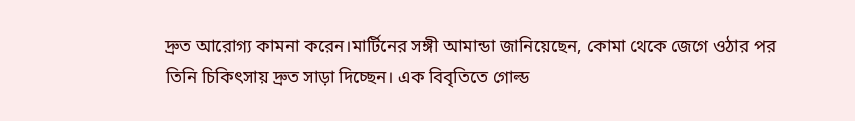দ্রুত আরোগ্য কামনা করেন।মার্টিনের সঙ্গী আমান্ডা জানিয়েছেন, কোমা থেকে জেগে ওঠার পর তিনি চিকিৎসায় দ্রুত সাড়া দিচ্ছেন। এক বিবৃতিতে গোল্ড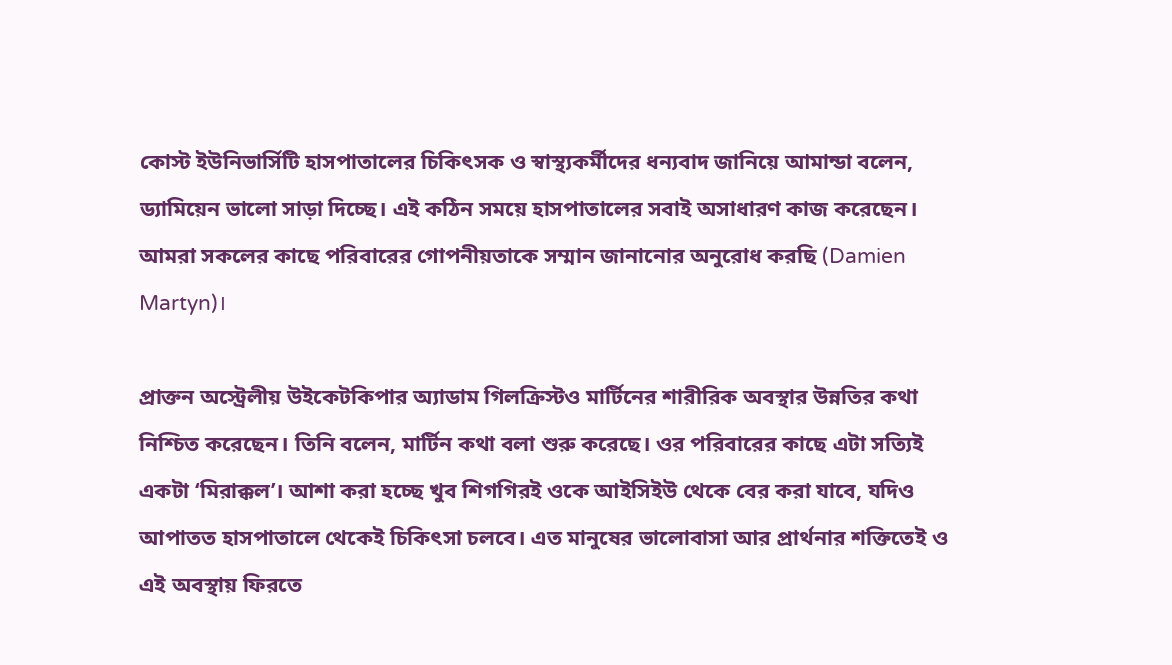কোস্ট ইউনিভার্সিটি হাসপাতালের চিকিৎসক ও স্বাস্থ্যকর্মীদের ধন্যবাদ জানিয়ে আমান্ডা বলেন, ড্যামিয়েন ভালো সাড়া দিচ্ছে। এই কঠিন সময়ে হাসপাতালের সবাই অসাধারণ কাজ করেছেন। আমরা সকলের কাছে পরিবারের গোপনীয়তাকে সম্মান জানানোর অনুরোধ করছি (Damien Martyn)।

প্রাক্তন অস্ট্রেলীয় উইকেটকিপার অ্যাডাম গিলক্রিস্টও মার্টিনের শারীরিক অবস্থার উন্নতির কথা নিশ্চিত করেছেন। তিনি বলেন, মার্টিন কথা বলা শুরু করেছে। ওর পরিবারের কাছে এটা সত্যিই একটা ‘মিরাক্কল’। আশা করা হচ্ছে খুব শিগগিরই ওকে আইসিইউ থেকে বের করা যাবে, যদিও আপাতত হাসপাতালে থেকেই চিকিৎসা চলবে। এত মানুষের ভালোবাসা আর প্রার্থনার শক্তিতেই ও এই অবস্থায় ফিরতে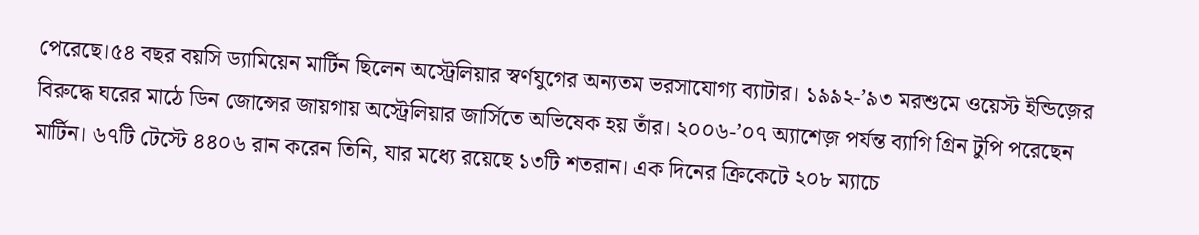পেরেছে।৫৪ বছর বয়সি ড্যামিয়েন মার্টিন ছিলেন অস্ট্রেলিয়ার স্বর্ণযুগের অন্যতম ভরসাযোগ্য ব্যাটার। ১৯৯২-’৯৩ মরশুমে ওয়েস্ট ইন্ডিজ়ের বিরুদ্ধে ঘরের মাঠে ডিন জোন্সের জায়গায় অস্ট্রেলিয়ার জার্সিতে অভিষেক হয় তাঁর। ২০০৬-’০৭ অ্যাশেজ় পর্যন্ত ব্যাগি গ্রিন টুপি পরেছেন মার্টিন। ৬৭টি টেস্টে ৪৪০৬ রান করেন তিনি, যার মধ্যে রয়েছে ১৩টি শতরান। এক দিনের ক্রিকেটে ২০৮ ম্যাচে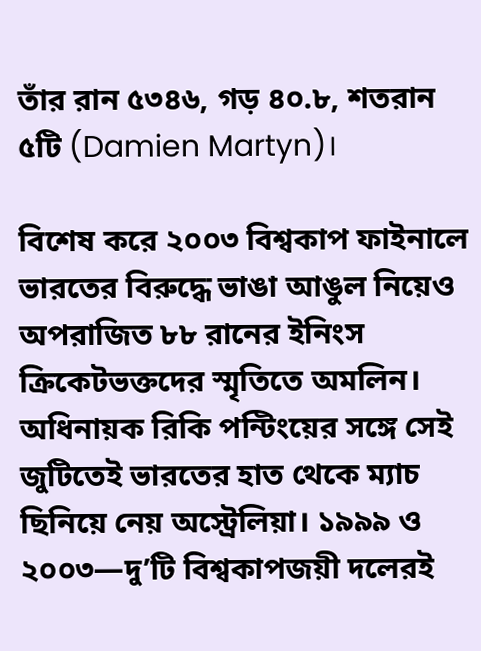তাঁর রান ৫৩৪৬, গড় ৪০.৮, শতরান ৫টি (Damien Martyn)।

বিশেষ করে ২০০৩ বিশ্বকাপ ফাইনালে ভারতের বিরুদ্ধে ভাঙা আঙুল নিয়েও অপরাজিত ৮৮ রানের ইনিংস ক্রিকেটভক্তদের স্মৃতিতে অমলিন। অধিনায়ক রিকি পন্টিংয়ের সঙ্গে সেই জুটিতেই ভারতের হাত থেকে ম্যাচ ছিনিয়ে নেয় অস্ট্রেলিয়া। ১৯৯৯ ও ২০০৩—দু’টি বিশ্বকাপজয়ী দলেরই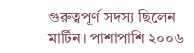গুরুত্বপূর্ণ সদস্য ছিলেন মার্টিন। পাশাপাশি ২০০৬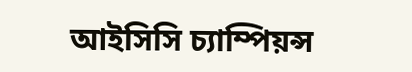আইসিসি চ্যাম্পিয়ন্স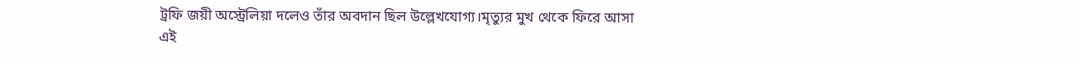ট্রফি জয়ী অস্ট্রেলিয়া দলেও তাঁর অবদান ছিল উল্লেখযোগ্য।মৃত্যুর মুখ থেকে ফিরে আসা এই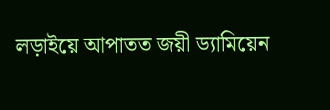লড়াইয়ে আপাতত জয়ী ড্যামিয়েন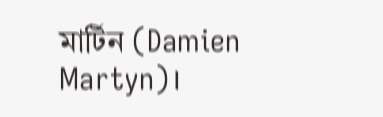মার্টিন (Damien Martyn)।